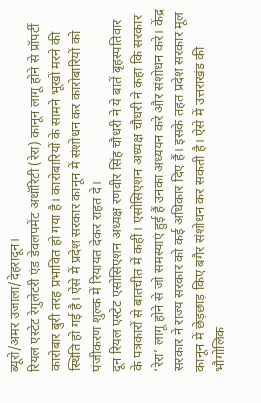ब्यूरो/अमर उजाला/देहरादून।
रियल एस्टेट रेगुलेटरी एंड डेवलपमेंट अथॉरिटी (रेरा) कानून लागू होने से प्रॉपर्टी कारोबार बुरी तरह प्रभावित हो गया है। कारोबारियों के सामने भूखों मरने की स्थिति हो गई है। ऐसे में प्रदेश सरकार कानून में संशोधन कर कारोबारियों को पंजीकरण शुल्क में रियायत देकर राहत दे।
दून रियल एस्टेट एसोसिएशन अध्यक्ष रणवीर सिंह चौधरी ने ये बातें बृहस्पतिवार के पत्रकारों से बातचीत में कहीं। एसोसिएशन अध्यक्ष चौधरी ने कहा कि सरकार ‘रेरा’ लागू होने से जो समस्याएं हुई हैं उनका अध्ययन करे और संशोधन करे। केंद्र सरकार ने राज्य सरकार को कई अधिकार दिए हैं। इसके तहत प्रदेश सरकार मूल कानून में छेड़छाड़ किए बगैर संशोधन कर सकती है। ऐसे में उत्तराखंड की भौगोलिक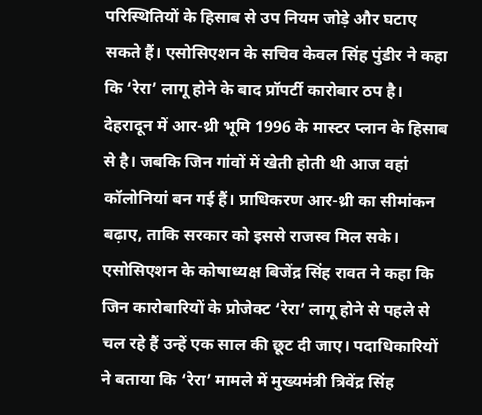परिस्थितियों के हिसाब से उप नियम जोड़े और घटाए सकते हैं। एसोसिएशन के सचिव केवल सिंह पुंडीर ने कहा कि ‘रेरा’ लागू होने के बाद प्रॉपर्टी कारोबार ठप है। देहरादून में आर-थ्री भूमि 1996 के मास्टर प्लान के हिसाब से है। जबकि जिन गांवों में खेती होती थी आज वहां कॉलोनियां बन गई हैं। प्राधिकरण आर-थ्री का सीमांकन बढ़ाए, ताकि सरकार को इससे राजस्व मिल सके। एसोसिएशन के कोषाध्यक्ष बिजेंद्र सिंह रावत ने कहा कि जिन कारोबारियों के प्रोजेक्ट ‘रेरा’ लागू होने से पहले से चल रहे हैं उन्हें एक साल की छूट दी जाए। पदाधिकारियों ने बताया कि ‘रेरा’ मामले में मुख्यमंत्री त्रिवेंद्र सिंह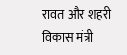रावत और शहरी विकास मंत्री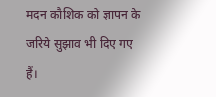मदन कौशिक को ज्ञापन के जरिये सुझाव भी दिए गए हैं।